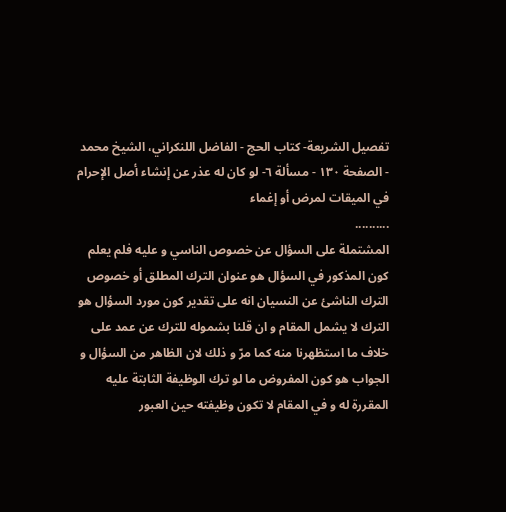تفصيل الشريعة- كتاب الحج - الفاضل اللنكراني، الشيخ محمد - الصفحة ١٣٠ - مسألة ٦- لو كان له عذر عن إنشاء أصل الإحرام في الميقات لمرض أو إغماء
..........
المشتملة على السؤال عن خصوص الناسي و عليه فلم يعلم كون المذكور في السؤال هو عنوان الترك المطلق أو خصوص الترك الناشئ عن النسيان انه على تقدير كون مورد السؤال هو الترك لا يشمل المقام و ان قلنا بشموله للترك عن عمد على خلاف ما استظهرنا منه كما مرّ و ذلك لان الظاهر من السؤال و الجواب هو كون المفروض ما لو ترك الوظيفة الثابتة عليه المقررة له و في المقام لا تكون وظيفته حين العبور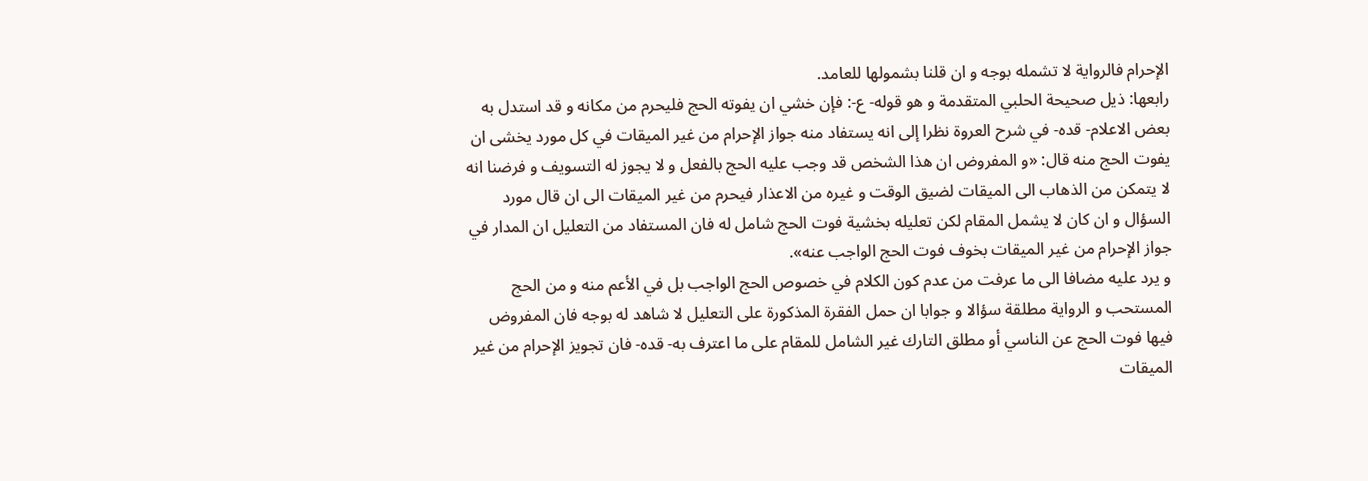الإحرام فالرواية لا تشمله بوجه و ان قلنا بشمولها للعامد.
رابعها: ذيل صحيحة الحلبي المتقدمة و هو قوله- ع-: فإن خشي ان يفوته الحج فليحرم من مكانه و قد استدل به بعض الاعلام- قده- في شرح العروة نظرا إلى انه يستفاد منه جواز الإحرام من غير الميقات في كل مورد يخشى ان يفوت الحج منه قال: «و المفروض ان هذا الشخص قد وجب عليه الحج بالفعل و لا يجوز له التسويف و فرضنا انه لا يتمكن من الذهاب الى الميقات لضيق الوقت و غيره من الاعذار فيحرم من غير الميقات الى ان قال مورد السؤال و ان كان لا يشمل المقام لكن تعليله بخشية فوت الحج شامل له فان المستفاد من التعليل ان المدار في جواز الإحرام من غير الميقات بخوف فوت الحج الواجب عنه».
و يرد عليه مضافا الى ما عرفت من عدم كون الكلام في خصوص الحج الواجب بل في الأعم منه و من الحج المستحب و الرواية مطلقة سؤالا و جوابا ان حمل الفقرة المذكورة على التعليل لا شاهد له بوجه فان المفروض فيها فوت الحج عن الناسي أو مطلق التارك غير الشامل للمقام على ما اعترف به- قده- فان تجويز الإحرام من غير الميقات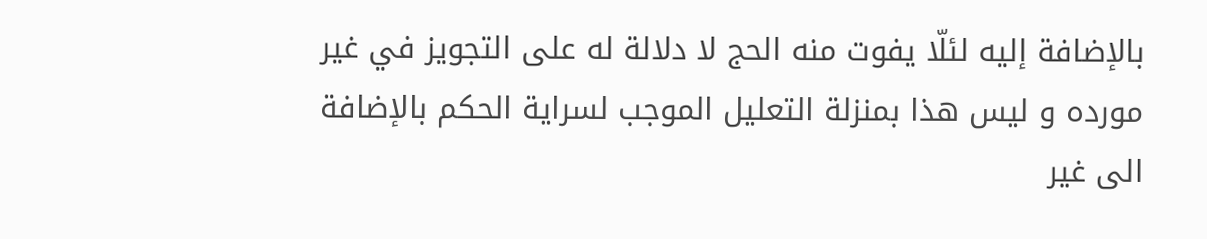بالإضافة إليه لئلّا يفوت منه الحج لا دلالة له على التجويز في غير مورده و ليس هذا بمنزلة التعليل الموجب لسراية الحكم بالإضافة الى غير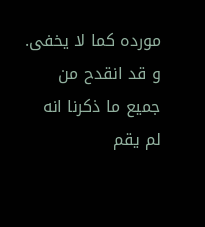مورده كما لا يخفى.
و قد انقدح من جميع ما ذكرنا انه لم يقم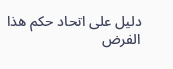دليل على اتحاد حكم هذا الفرض